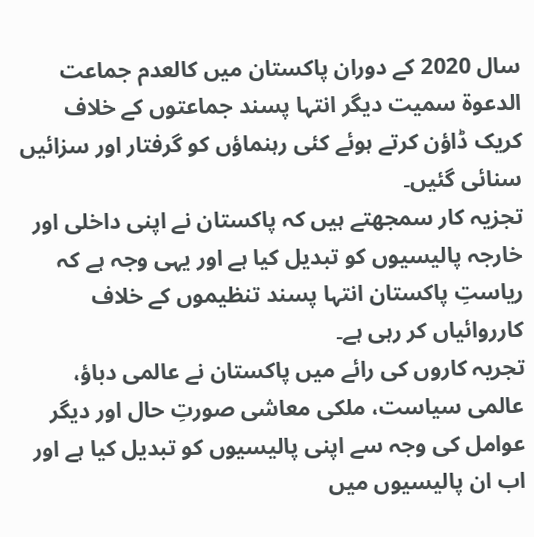سال 2020 کے دوران پاکستان میں کالعدم جماعت الدعوۃ سمیت دیگر انتہا پسند جماعتوں کے خلاف کریک ڈاؤن کرتے ہوئے کئی رہنماؤں کو گرفتار اور سزائیں سنائی گئیں۔
تجزیہ کار سمجھتے ہیں کہ پاکستان نے اپنی داخلی اور خارجہ پالیسیوں کو تبدیل کیا ہے اور یہی وجہ ہے کہ ریاستِ پاکستان انتہا پسند تنظیموں کے خلاف کارروائیاں کر رہی ہے۔
تجریہ کاروں کی رائے میں پاکستان نے عالمی دباؤ، عالمی سیاست، ملکی معاشی صورتِ حال اور دیگر عوامل کی وجہ سے اپنی پالیسیوں کو تبدیل کیا ہے اور اب ان پالیسیوں میں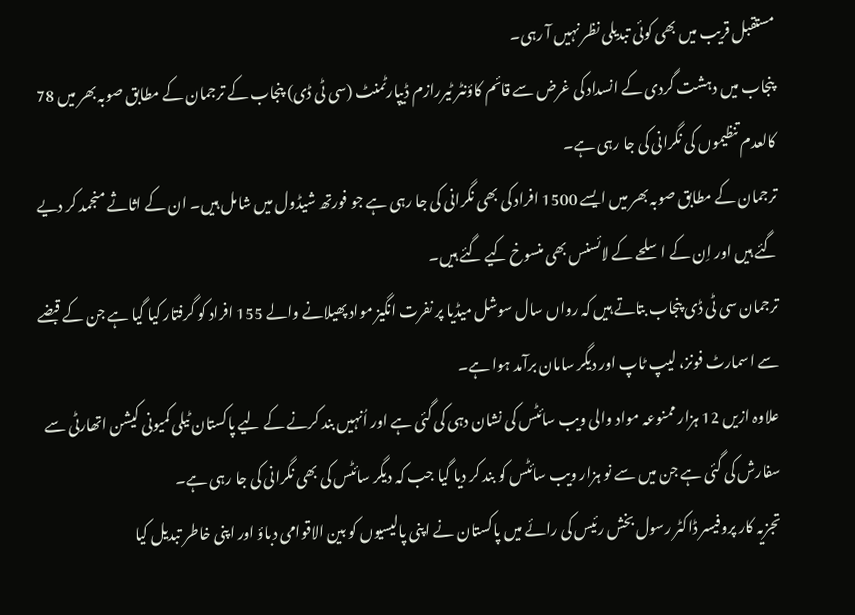مستقبل قریب میں بھی کوئی تبدیلی نظر نہیں آ رہی۔
پنجاب میں دہشت گردی کے انسداد کی غرض سے قائم کاؤنٹر ٹیررازم ڈیپارٹمنٹ (سی ٹی ڈی) پنجاب کے ترجمان کے مطابق صوبہ بھر میں 78 کالعدم تنظیموں کی نگرانی کی جا رہی ہے۔
ترجمان کے مطابق صوبہ بھر میں ایسے 1500 افراد کی بھی نگرانی کی جا رہی ہے جو فورتھ شیڈول میں شامل ہیں۔ ان کے اثاثے منجمد کر دیے گئے ہیں اور اِن کے اسلحے کے لائسنس بھی منسوخ کیے گئے ہیں۔
ترجمان سی ٹی ڈی پنجاب بتاتے ہیں کہ رواں سال سوشل میڈیا پر نفرت انگیز مواد پھیلانے والے 155 افراد کو گرفتار کیا گیا ہے جن کے قبضے سے اسمارٹ فونز، لیپ ٹاپ اور دیگر سامان برآمد ہوا ہے۔
علاوہ ازیں 12 ہزار ممنوعہ مواد والی ویب سائٹس کی نشان دہی کی گئی ہے اور اُنہیں بند کرنے کے لیے پاکستان ٹیلی کمیونی کیشن اتھارٹی سے سفارش کی گئی ہے جن میں سے نو ہزار ویب سائٹس کو بند کر دیا گیا جب کہ دیگر سائٹس کی بھی نگرانی کی جا رہی ہے۔
تجزیہ کار پروفیسر ڈاکٹر رسول بخش رئیس کی رائے میں پاکستان نے اپنی پالیسیوں کو بین الاقوامی دباؤ اور اپنی خاطر تبدیل کیا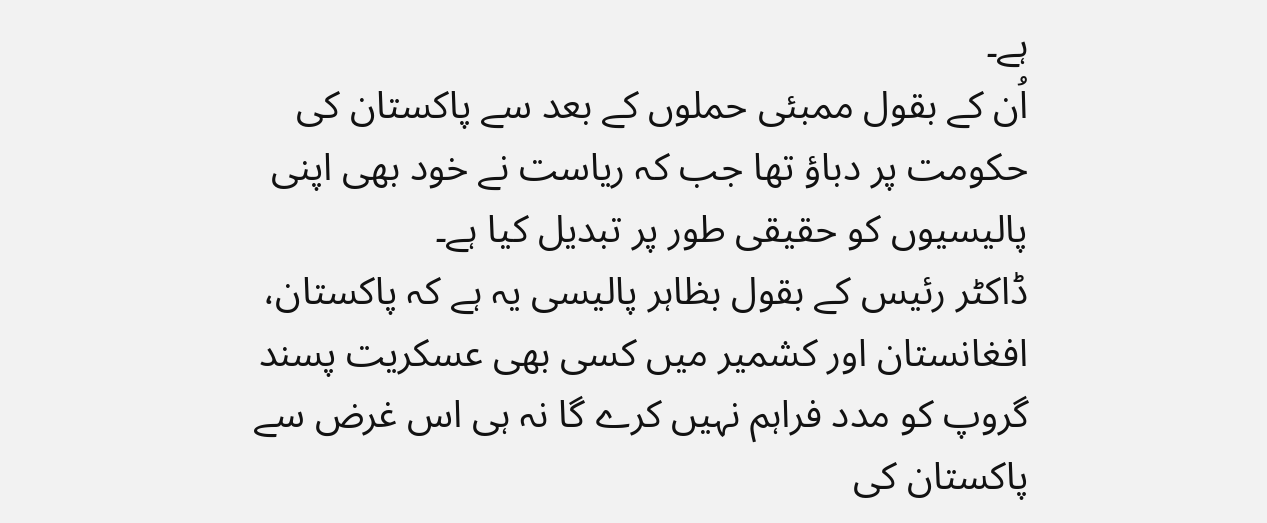ہے۔
اُن کے بقول ممبئی حملوں کے بعد سے پاکستان کی حکومت پر دباؤ تھا جب کہ ریاست نے خود بھی اپنی پالیسیوں کو حقیقی طور پر تبدیل کیا ہے۔
ڈاکٹر رئیس کے بقول بظاہر پالیسی یہ ہے کہ پاکستان، افغانستان اور کشمیر میں کسی بھی عسکریت پسند گروپ کو مدد فراہم نہیں کرے گا نہ ہی اس غرض سے پاکستان کی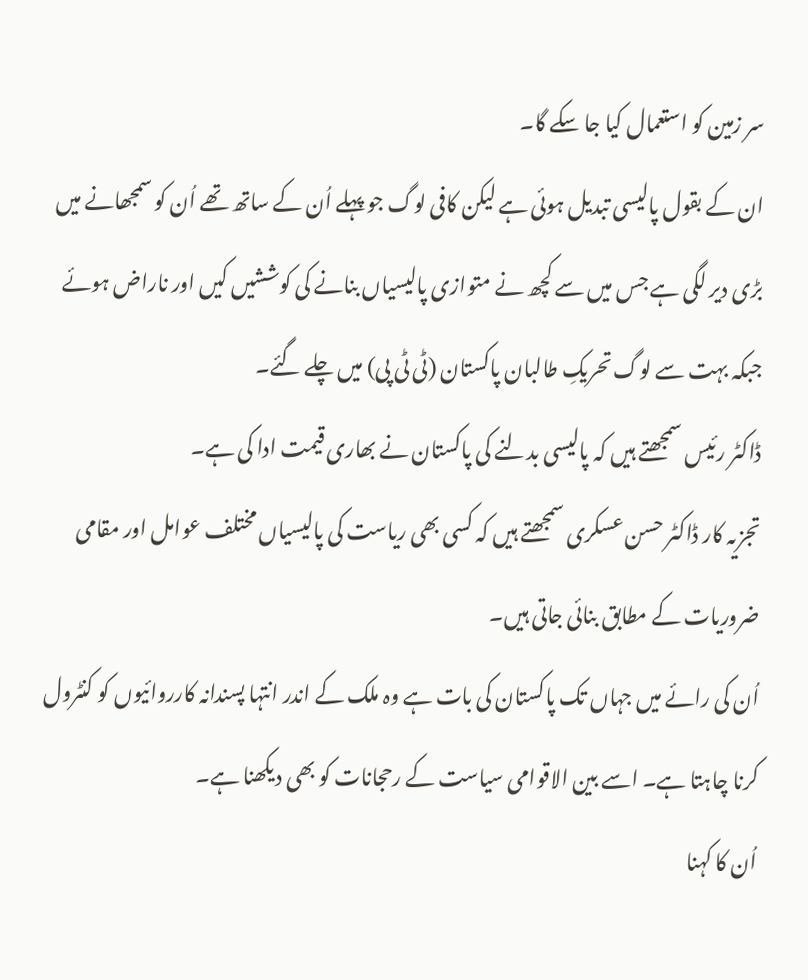سر زمین کو استعمال کیا جا سکے گا۔
ان کے بقول پالیسی تبدیل ہوئی ہے لیکن کافی لوگ جو پہلے اُن کے ساتھ تھے اُن کو سمجھانے میں بڑی دیر لگی ہے جس میں سے کچھ نے متوازی پالیسیاں بنانے کی کوششیں کیں اور ناراض ہوئے جبکہ بہت سے لوگ تحریکِ طالبان پاکستان (ٹی ٹی پی) میں چلے گئے۔
ڈاکٹر رئیس سمجھتے ہیں کہ پالیسی بدلنے کی پاکستان نے بھاری قیمت ادا کی ہے۔
تجزیہ کار ڈاکٹر حسن عسکری سمجھتے ہیں کہ کسی بھی ریاست کی پالیسیاں مختلف عوامل اور مقامی ضروریات کے مطابق بنائی جاتی ہیں۔
اُن کی رائے میں جہاں تک پاکستان کی بات ہے وہ ملک کے اندر انتہا پسندانہ کارروائیوں کو کنٹرول کرنا چاہتا ہے۔ اسے بین الاقوامی سیاست کے رحجانات کو بھی دیکھنا ہے۔
اُن کا کہنا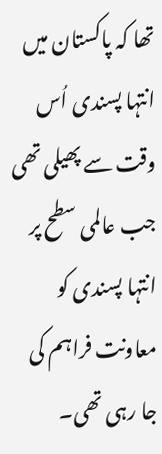تھا کہ پاکستان میں انتہا پسندی اُس وقت سے پھیلی تھی جب عالمی سطح پر انتہا پسندی کو معاونت فراہم کی جا رہی تھی۔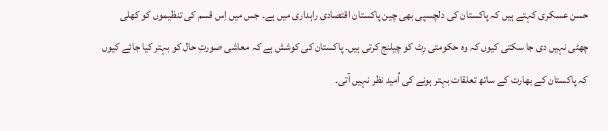حسن عسکری کہتے ہیں کہ پاکستان کی دلچسپی بھی چین پاکستان اقتصادی راہداری میں ہے۔ جس میں اِس قسم کی تنظیموں کو کھلی چھٹی نہیں دی جا سکتی کیوں کہ وہ حکومتی رِٹ کو چیلنج کرتی ہیں۔ پاکستان کی کوشش ہے کہ معاشی صورتِ حال کو بہتر کیا جائے کیوں کہ پاکستان کے بھارت کے ساتھ تعلقات بہتر ہونے کی اُمید نظر نہیں آتی۔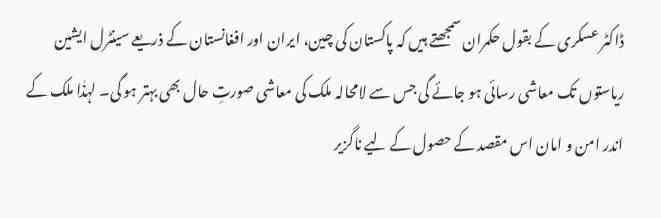ڈاکٹر عسکری کے بقول حکمران سمجھتے ہیں کہ پاکستان کی چین، ایران اور افغانستان کے ذریعے سینٹرل ایشین ریاستوں تک معاشی رسائی ہو جائے گی جس سے لامحالہ ملک کی معاشی صورتِ حال بھی بہتر ہو گی۔ لہذٰا ملک کے اندر امن و امان اس مقصد کے حصول کے لیے ناگزیر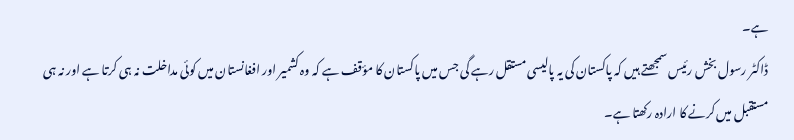ہے۔
ڈاکٹر رسول بخش رئیس سمجھتے ہیں کہ پاکستان کی یہ پالیسی مستقل رہے گی جس میں پاکستان کا مؤقف ہے کہ وہ کشمیر اور افغانستان میں کوئی مداخلت نہ ہی کرتا ہے اور نہ ہی مستقبل میں کرنے کا ارادہ رکھتا ہے۔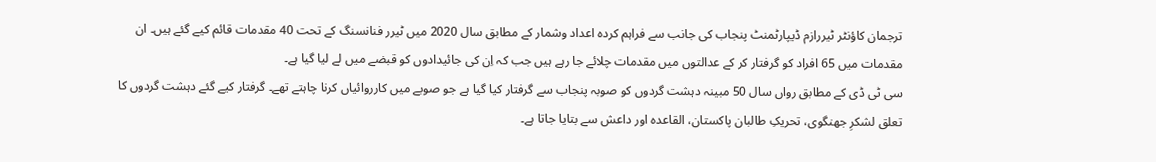ترجمان کاؤنٹر ٹیررازم ڈیپارٹمنٹ پنجاب کی جانب سے فراہم کردہ اعداد وشمار کے مطابق سال 2020 میں ٹیرر فنانسنگ کے تحت 40 مقدمات قائم کیے گئے ہیں۔ ان مقدمات میں 65 افراد کو گرفتار کر کے عدالتوں میں مقدمات چلائے جا رہے ہیں جب کہ اِن کی جائیدادوں کو قبضے میں لے لیا گیا ہے۔
سی ٹی ڈی کے مطابق رواں سال 50 مبینہ دہشت گردوں کو صوبہ پنجاب سے گرفتار کیا گیا ہے جو صوبے میں کارروائیاں کرنا چاہتے تھے۔ گرفتار کیے گئے دہشت گردوں کا تعلق لشکرِ جھنگوی، تحریکِ طالبان پاکستان، القاعدہ اور داعش سے بتایا جاتا ہے۔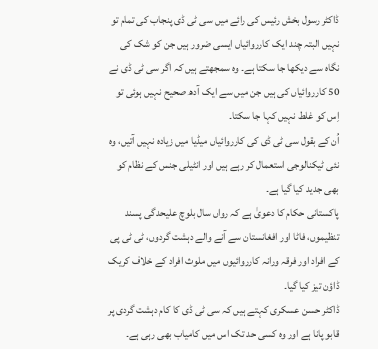ڈاکٹر رسول بخش رئیس کی رائے میں سی ٹی ڈی پنجاب کی تمام تو نہیں البتہ چند ایک کارروائیاں ایسی ضرور ہیں جن کو شک کی نگاہ سے دیکھا جا سکتا ہے۔ وہ سمجھتے ہیں کہ اگر سی ٹی ڈی نے 50 کارروائیاں کی ہیں جن میں سے ایک آدھ صحیح نہیں ہوئی تو اِس کو غلط نہیں کہا جا سکتا۔
اُن کے بقول سی ٹی ڈی کی کارروائیاں میڈیا میں زیادہ نہیں آتیں، وہ نئی ٹیکنالوجی استعمال کر رہے ہیں اور انٹیلی جنس کے نظام کو بھی جدید کیا گیا ہے۔
پاکستانی حکام کا دعویٰ ہے کہ رواں سال بلوچ علیحدگی پسند تنظیموں، فاٹا اور افغانستان سے آنے والے دہشت گردوں، ٹی ٹی پی کے افراد اور فرقہ ورانہ کارروائیوں میں ملوث افراد کے خلاف کریک ڈاؤن تیز کیا گیا۔
ڈاکٹر حسن عسکری کہتے ہیں کہ سی ٹی ڈی کا کام دہشت گردی پر قابو پانا ہے اور وہ کسی حد تک اس میں کامیاب بھی رہی ہے۔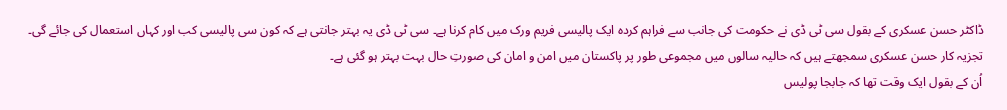ڈاکٹر حسن عسکری کے بقول سی ٹی ڈی نے حکومت کی جانب سے فراہم کردہ ایک پالیسی فریم ورک میں کام کرنا ہے۔ سی ٹی ڈی یہ بہتر جانتی ہے کہ کون سی پالیسی کب اور کہاں استعمال کی جائے گی۔
تجزیہ کار حسن عسکری سمجھتے ہیں کہ حالیہ سالوں میں مجموعی طور پر پاکستان میں امن و امان کی صورتِ حال بہت بہتر ہو گئی ہے۔
اُن کے بقول ایک وقت تھا کہ جابجا پولیس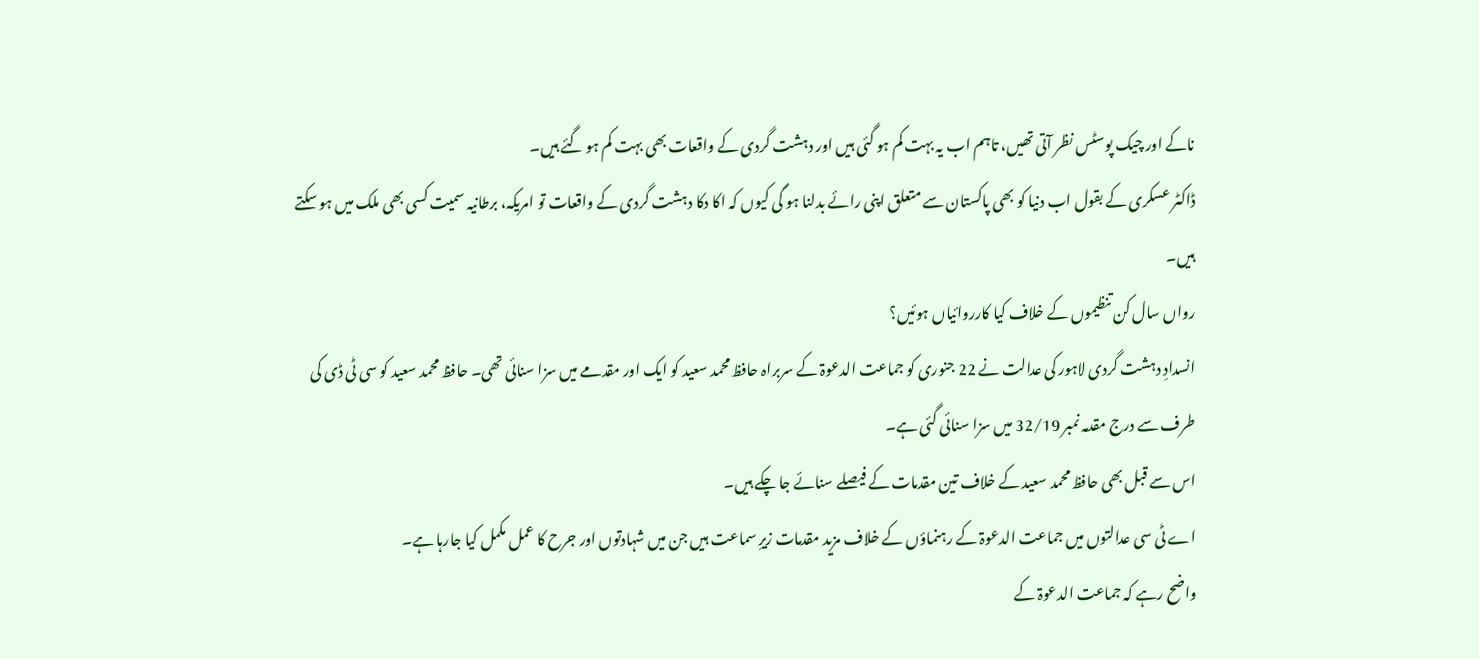ناکے اور چیک پوسٹس نظر آتی تھیں، تاہم اب یہ بہت کم ہو گئی ہیں اور دہشت گردی کے واقعات بھی بہت کم ہو گئے ہیں۔
ڈاکٹر عسکری کے بقول اب دنیا کو بھی پاکستان سے متعلق اپنی رائے بدلنا ہو گی کیوں کہ اکا دکا دہشت گردی کے واقعات تو امریکہ، برطانیہ سمیت کسی بھی ملک میں ہو سکتے ہیں۔
رواں سال کن تنظیموں کے خلاف کیا کارروائیاں ہوئیں؟
انسدادِ دہشت گردی لاہور کی عدالت نے 22 جنوری کو جماعت الدعوۃ کے سربراہ حافظ محمد سعید کو ایک اور مقدمے میں سزا سنائی تھی۔ حافظ محمد سعید کو سی ٹی ڈی کی طرف سے درج مقدمہ نمبر 32/19 میں سزا سنائی گئی ہے۔
اس سے قبل بھی حافظ محمد سعید کے خلاف تین مقدمات کے فیصلے سنائے جا چکے ہیں۔
اے ٹی سی عدالتوں میں جماعت الدعوۃ کے رہنماؤں کے خلاف مزید مقدمات زیرِ سماعت ہیں جن میں شہادتوں اور جرح کا عمل مکمل کیا جارہا ہے۔
واضح رہے کہ جماعت الدعوۃ کے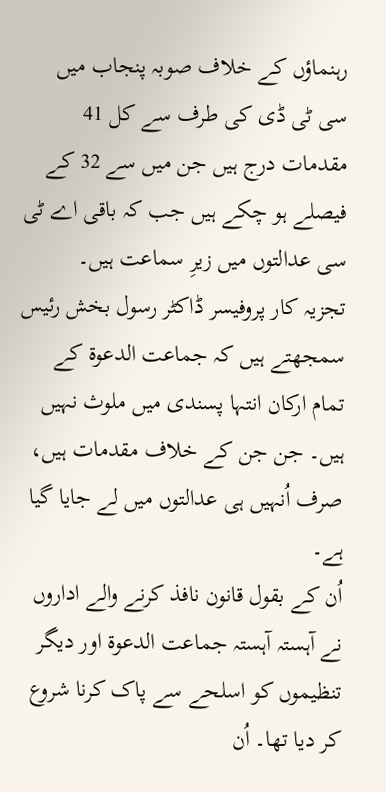رہنماؤں کے خلاف صوبہ پنجاب میں سی ٹی ڈی کی طرف سے کل 41 مقدمات درج ہیں جن میں سے 32 کے فیصلے ہو چکے ہیں جب کہ باقی اے ٹی سی عدالتوں میں زیرِ سماعت ہیں۔
تجزیہ کار پروفیسر ڈاکٹر رسول بخش رئیس سمجھتے ہیں کہ جماعت الدعوة کے تمام ارکان انتہا پسندی میں ملوث نہیں ہیں۔ جن جن کے خلاف مقدمات ہیں، صرف اُنہیں ہی عدالتوں میں لے جایا گیا ہے۔
اُن کے بقول قانون نافذ کرنے والے اداروں نے آہستہ آہستہ جماعت الدعوة اور دیگر تنظیموں کو اسلحے سے پاک کرنا شروع کر دیا تھا۔ اُن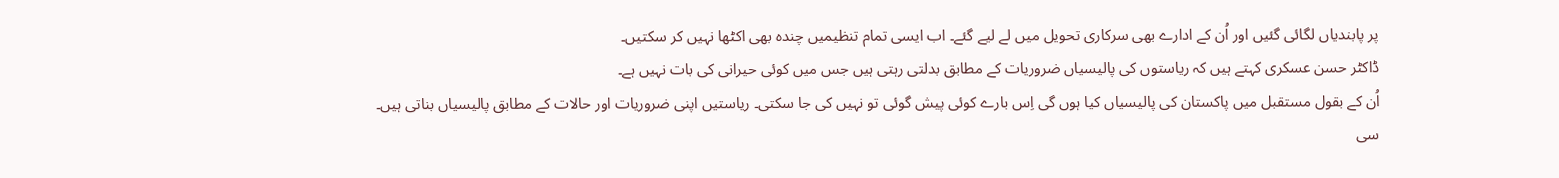پر پابندیاں لگائی گئیں اور اُن کے ادارے بھی سرکاری تحویل میں لے لیے گئے۔ اب ایسی تمام تنظیمیں چندہ بھی اکٹھا نہیں کر سکتیں۔
ڈاکٹر حسن عسکری کہتے ہیں کہ ریاستوں کی پالیسیاں ضروریات کے مطابق بدلتی رہتی ہیں جس میں کوئی حیرانی کی بات نہیں ہے۔
اُن کے بقول مستقبل میں پاکستان کی پالیسیاں کیا ہوں گی اِس بارے کوئی پیش گوئی تو نہیں کی جا سکتی۔ ریاستیں اپنی ضروریات اور حالات کے مطابق پالیسیاں بناتی ہیں۔
سی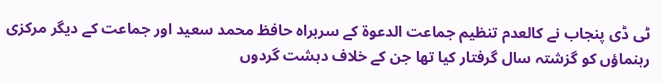ٹی ڈی پنجاب نے کالعدم تنظیم جماعت الدعوة کے سربراہ حافظ محمد سعید اور جماعت کے دیگر مرکزی رہنماؤں کو گزشتہ سال گرفتار کیا تھا جن کے خلاف دہشت گردوں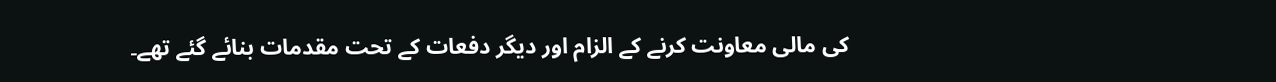کی مالی معاونت کرنے کے الزام اور دیگر دفعات کے تحت مقدمات بنائے گئے تھے۔